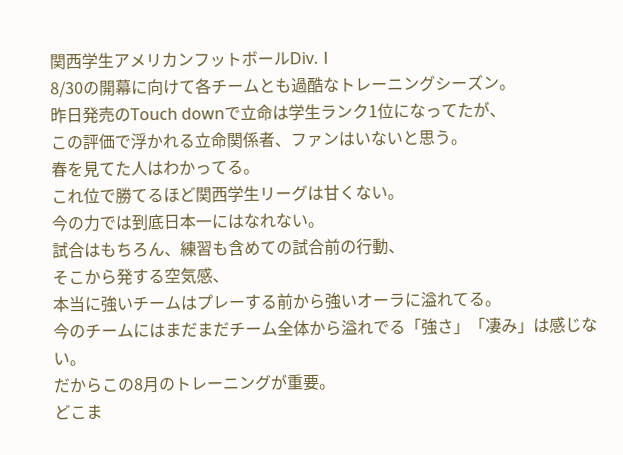関西学生アメリカンフットボールDiv.Ⅰ
8/30の開幕に向けて各チームとも過酷なトレーニングシーズン。
昨日発売のTouch downで立命は学生ランク1位になってたが、
この評価で浮かれる立命関係者、ファンはいないと思う。
春を見てた人はわかってる。
これ位で勝てるほど関西学生リーグは甘くない。
今の力では到底日本一にはなれない。
試合はもちろん、練習も含めての試合前の行動、
そこから発する空気感、
本当に強いチームはプレーする前から強いオーラに溢れてる。
今のチームにはまだまだチーム全体から溢れでる「強さ」「凄み」は感じない。
だからこの8月のトレーニングが重要。
どこま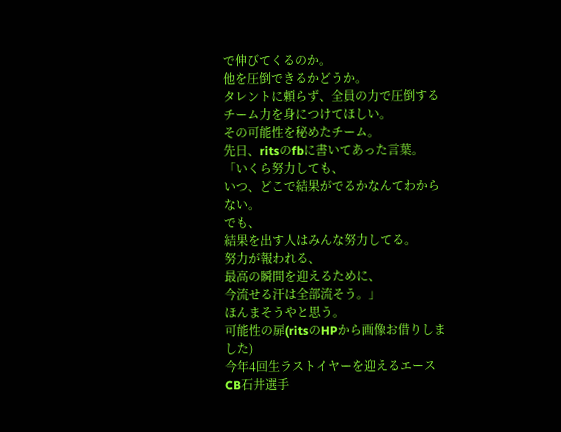で伸びてくるのか。
他を圧倒できるかどうか。
タレントに頼らず、全員の力で圧倒するチーム力を身につけてほしい。
その可能性を秘めたチーム。
先日、ritsのfbに書いてあった言葉。
「いくら努力しても、
いつ、どこで結果がでるかなんてわからない。
でも、
結果を出す人はみんな努力してる。
努力が報われる、
最高の瞬間を迎えるために、
今流せる汗は全部流そう。」
ほんまそうやと思う。
可能性の扉(ritsのHPから画像お借りしました)
今年4回生ラストイヤーを迎えるエースCB石井選手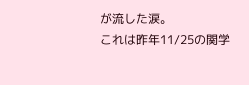が流した涙。
これは昨年11/25の関学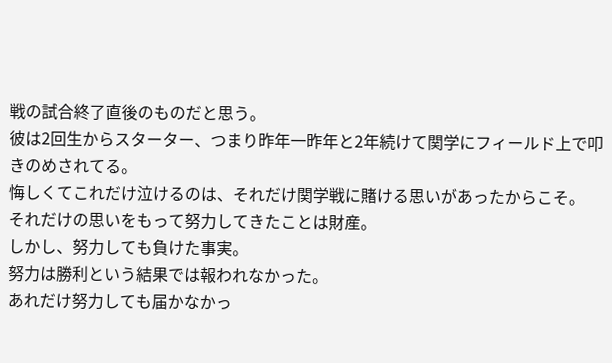戦の試合終了直後のものだと思う。
彼は2回生からスターター、つまり昨年一昨年と2年続けて関学にフィールド上で叩きのめされてる。
悔しくてこれだけ泣けるのは、それだけ関学戦に賭ける思いがあったからこそ。
それだけの思いをもって努力してきたことは財産。
しかし、努力しても負けた事実。
努力は勝利という結果では報われなかった。
あれだけ努力しても届かなかっ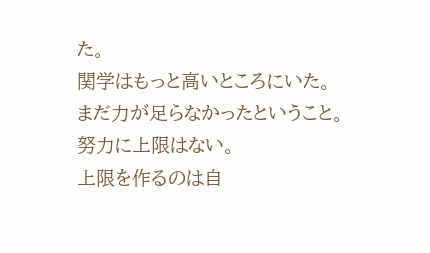た。
関学はもっと高いところにいた。
まだ力が足らなかったということ。
努力に上限はない。
上限を作るのは自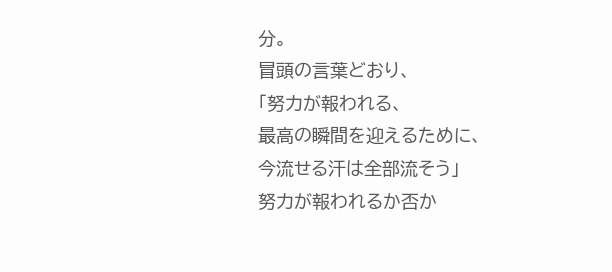分。
冒頭の言葉どおり、
「努力が報われる、
最高の瞬間を迎えるために、
今流せる汗は全部流そう」
努力が報われるか否か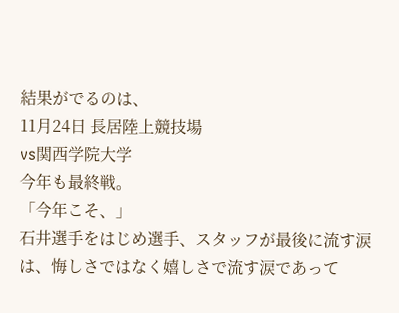結果がでるのは、
11月24日 長居陸上競技場
vs関西学院大学
今年も最終戦。
「今年こそ、」
石井選手をはじめ選手、スタッフが最後に流す涙は、悔しさではなく嬉しさで流す涙であって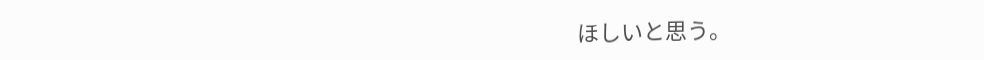ほしいと思う。